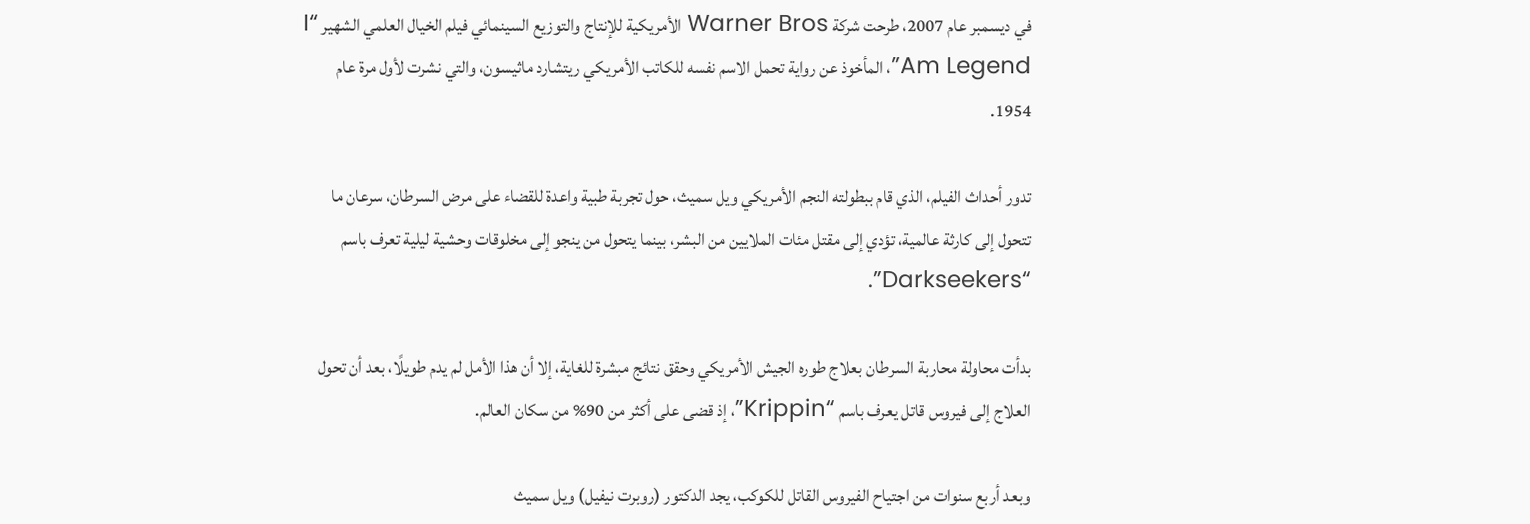في ديسمبر عام 2007، طرحت شركة Warner Bros الأمريكية للإنتاج والتوزيع السينمائي فيلم الخيال العلمي الشهير “I Am Legend”، المأخوذ عن رواية تحمل الاسم نفسه للكاتب الأمريكي ريتشارد ماثيسون، والتي نشرت لأول مرة عام 1954.

تدور أحداث الفيلم، الذي قام ببطولته النجم الأمريكي ويل سميث، حول تجربة طبية واعدة للقضاء على مرض السرطان، سرعان ما تتحول إلى كارثة عالمية، تؤدي إلى مقتل مئات الملايين من البشر، بينما يتحول من ينجو إلى مخلوقات وحشية ليلية تعرف باسم “Darkseekers”.

بدأت محاولة محاربة السرطان بعلاج طوره الجيش الأمريكي وحقق نتائج مبشرة للغاية، إلا أن هذا الأمل لم يدم طويلًا، بعد أن تحول العلاج إلى فيروس قاتل يعرف باسم “Krippin”، إذ قضى على أكثر من 90% من سكان العالم.

وبعد أربع سنوات من اجتياح الفيروس القاتل للكوكب، يجد الدكتور (روبرت نيفيل) ويل سميث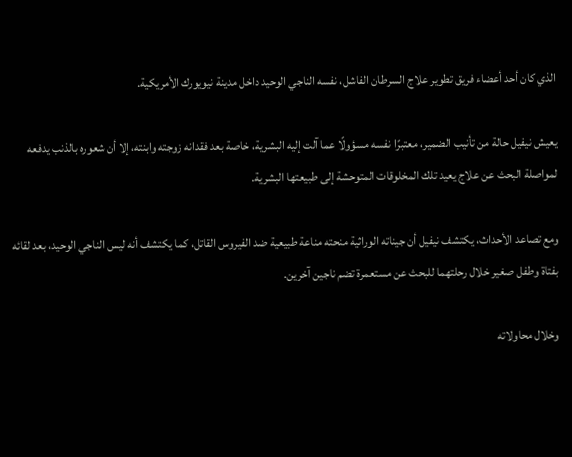الذي كان أحد أعضاء فريق تطوير علاج السرطان الفاشل، نفسه الناجي الوحيد داخل مدينة نيويورك الأمريكية.

يعيش نيفيل حالة من تأنيب الضمير، معتبرًا نفسه مسؤولًا عما آلت إليه البشرية، خاصة بعد فقدانه زوجته وابنته، إلا أن شعوره بالذنب يدفعه لمواصلة البحث عن علاج يعيد تلك المخلوقات المتوحشة إلى طبيعتها البشرية.

ومع تصاعد الأحداث، يكتشف نيفيل أن جيناته الوراثية منحته مناعة طبيعية ضد الفيروس القاتل، كما يكتشف أنه ليس الناجي الوحيد، بعد لقائه بفتاة وطفل صغير خلال رحلتهما للبحث عن مستعمرة تضم ناجين آخرين.

وخلال محاولاته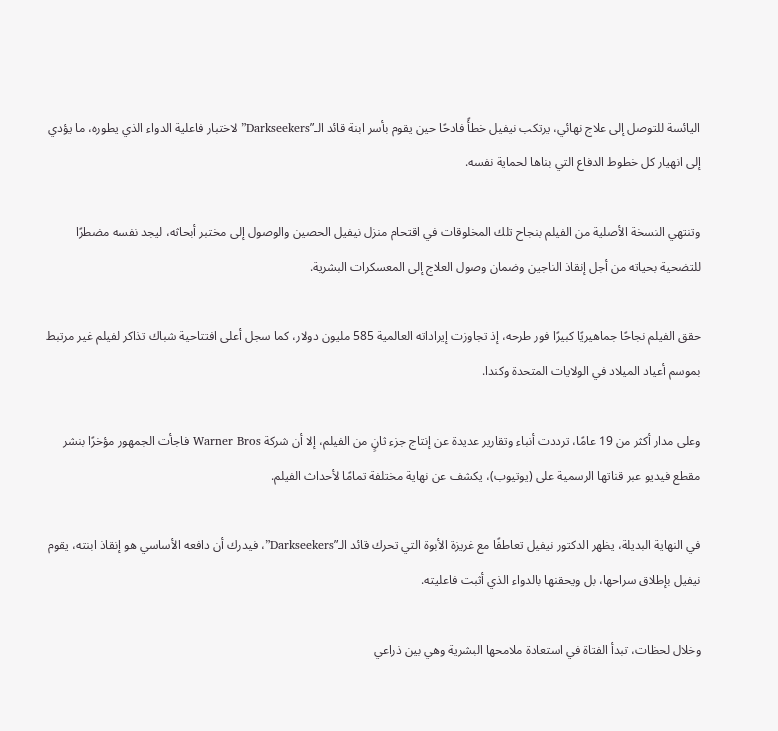اليائسة للتوصل إلى علاج نهائي، يرتكب نيفيل خطأً فادحًا حين يقوم بأسر ابنة قائد الـ”Darkseekers” لاختبار فاعلية الدواء الذي يطوره، ما يؤدي إلى انهيار كل خطوط الدفاع التي بناها لحماية نفسه.

وتنتهي النسخة الأصلية من الفيلم بنجاح تلك المخلوقات في اقتحام منزل نيفيل الحصين والوصول إلى مختبر أبحاثه، ليجد نفسه مضطرًا للتضحية بحياته من أجل إنقاذ الناجين وضمان وصول العلاج إلى المعسكرات البشرية.

حقق الفيلم نجاحًا جماهيريًا كبيرًا فور طرحه، إذ تجاوزت إيراداته العالمية 585 مليون دولار، كما سجل أعلى افتتاحية شباك تذاكر لفيلم غير مرتبط بموسم أعياد الميلاد في الولايات المتحدة وكندا.

وعلى مدار أكثر من 19 عامًا، ترددت أنباء وتقارير عديدة عن إنتاج جزء ثانٍ من الفيلم، إلا أن شركة Warner Bros فاجأت الجمهور مؤخرًا بنشر مقطع فيديو عبر قناتها الرسمية على (يوتيوب)، يكشف عن نهاية مختلفة تمامًا لأحداث الفيلم.

في النهاية البديلة، يظهر الدكتور نيفيل تعاطفًا مع غريزة الأبوة التي تحرك قائد الـ”Darkseekers”، فيدرك أن دافعه الأساسي هو إنقاذ ابنته، يقوم نيفيل بإطلاق سراحها، بل ويحقنها بالدواء الذي أثبت فاعليته.

وخلال لحظات، تبدأ الفتاة في استعادة ملامحها البشرية وهي بين ذراعي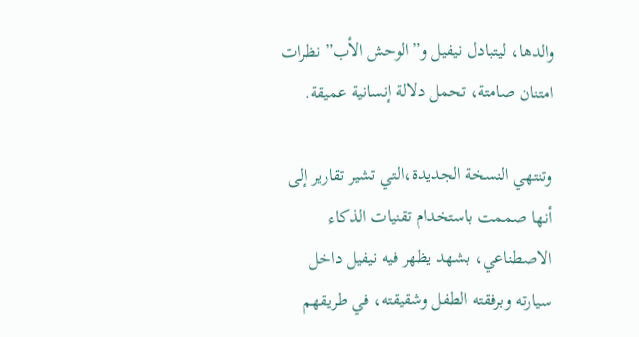والدها، ليتبادل نيفيل و”الوحش الأب” نظرات امتنان صامتة، تحمل دلالة إنسانية عميقة.

وتنتهي النسخة الجديدة،التي تشير تقارير إلى أنها صممت باستخدام تقنيات الذكاء الاصطناعي، بشهد يظهر فيه نيفيل داخل سيارته وبرفقته الطفل وشقيقته، في طريقهم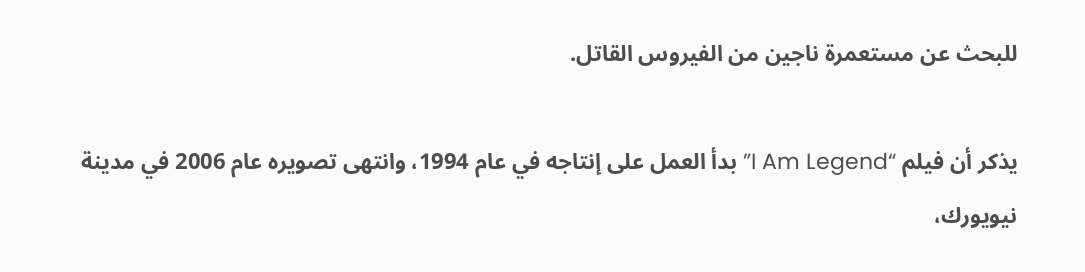للبحث عن مستعمرة ناجين من الفيروس القاتل.

يذكر أن فيلم “I Am Legend” بدأ العمل على إنتاجه في عام 1994، وانتهى تصويره عام 2006 في مدينة نيويورك،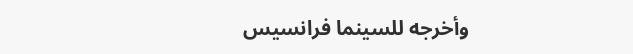وأخرجه للسينما فرانسيس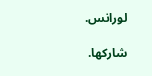لورانس.

شاركها.